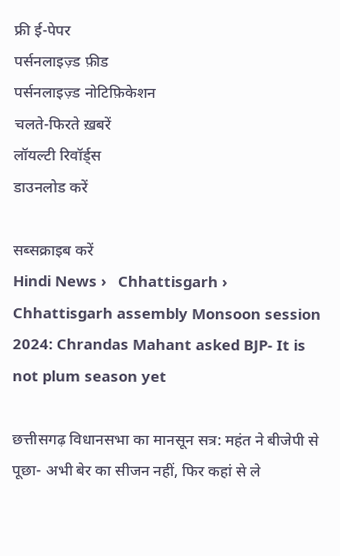फ्री ई-पेपर
पर्सनलाइज़्ड फ़ीड
पर्सनलाइज़्ड नोटिफ़िकेशन
चलते-फिरते ख़बरें
लॉयल्टी रिवॉर्ड्स
डाउनलोड करें

सब्सक्राइब करें
Hindi News ›   Chhattisgarh ›   Chhattisgarh assembly Monsoon session 2024: Chrandas Mahant asked BJP- It is not plum season yet

छत्तीसगढ़ विधानसभा का मानसून सत्र: महंत ने बीजेपी से पूछा- अभी बेर का सीजन नहीं, फिर कहां से ले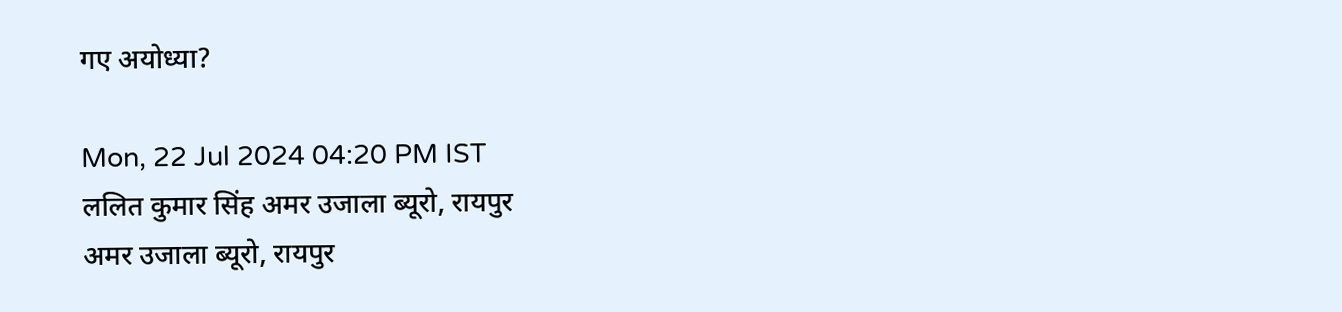गए अयोध्या?

Mon, 22 Jul 2024 04:20 PM IST
ललित कुमार सिंह अमर उजाला ब्यूरो, रायपुर
अमर उजाला ब्यूरो, रायपुर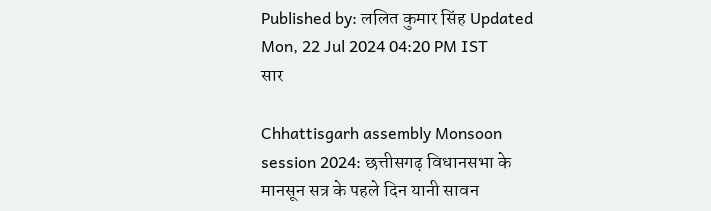Published by: ललित कुमार सिंह Updated Mon, 22 Jul 2024 04:20 PM IST
सार

Chhattisgarh assembly Monsoon session 2024: छत्तीसगढ़ विधानसभा के मानसून सत्र के पहले दिन यानी सावन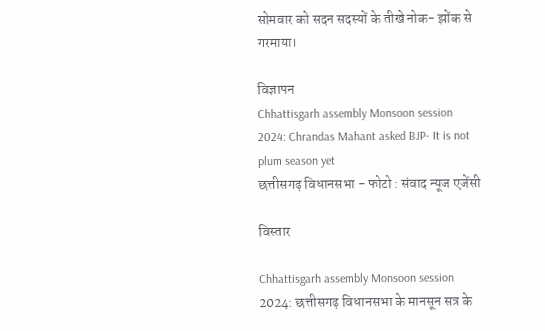सोमवार को सदन सदस्यों के तीखे नोक- झोंक से गरमाया।

विज्ञापन
Chhattisgarh assembly Monsoon session 2024: Chrandas Mahant asked BJP- It is not plum season yet
छत्तीसगढ़ विधानसभा - फोटो : संवाद न्यूज एजेंसी

विस्तार

Chhattisgarh assembly Monsoon session 2024: छत्तीसगढ़ विधानसभा के मानसून सत्र के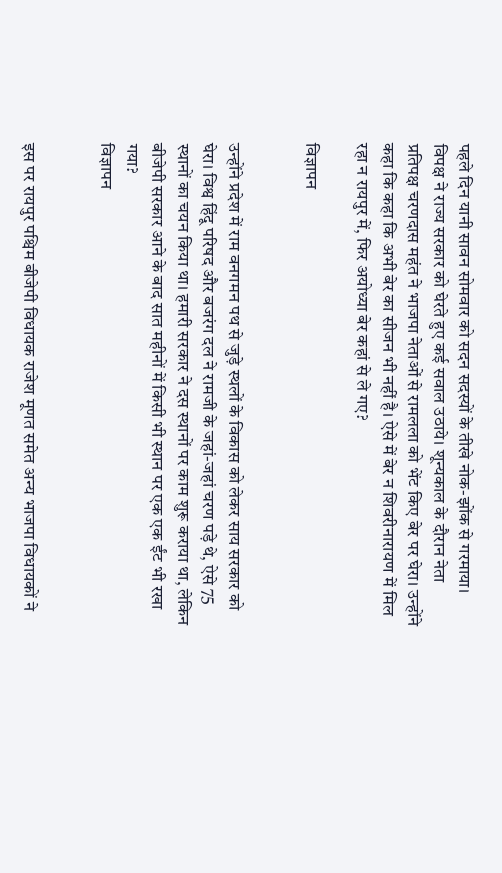पहले दिन यानी सावन सोमवार को सदन सदस्यों के तीखे नोक-झोंक से गरमाया। विपक्ष ने राज्य सरकार को घेरते हुए कई सवाल उठाये। शून्यकाल के दौरान नेता प्रतिपक्ष चरणदास महंत ने भाजपा नेताओं से रामलला को भेंट किए बेर पर घेरा। उन्होंने कहा कि कहा कि अभी बेर का सीजन भी नहीं है। ऐसे में बेर न शिवरीनारायण में मिल रहा न रायपुर में, फिर अयोध्या बेर कहां से ले गए?

विज्ञापन


उन्होंने प्रदेश में राम वनगमन पथ से जुड़े स्थलों के विकास को लेकर साय सरकार को घेरा। विश्व हिंदू परिषद और बजरंग दल ने रामजी के जहां-जहां चरण पड़े थे, ऐसे 75 स्थानों का चयन किया था। हमारी सरकार ने दस स्थानों पर काम शुरू कराया था, लेकिन बीजेपी सरकार आने के बाद सात महीनों में किसी भी स्थान पर एक एक ईंट भी रखा गया?
विज्ञापन


इस पर रायपुर पश्चिम बीजेपी विधायक राजेश मूणत समेत अन्य भाजपा विधायकों ने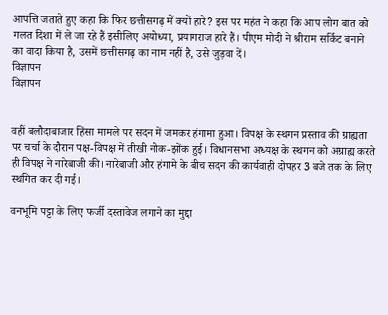आपत्ति जताते हुए कहा कि फिर छत्तीसगढ़ में क्यों हारे? इस पर महंत ने कहा कि आप लोग बात को गलत दिशा में ले जा रहे हैं इसीलिए अयोध्या, प्रयागराज हारे हैं। पीएम मोदी ने श्रीराम सर्किट बनाने का वादा किया है, उसमें छत्तीसगढ़ का नाम नहीं है, उसे जुड़वा दें।
विज्ञापन
विज्ञापन


वहीं बलौदाबाजार हिंसा मामले पर सदन में जमकर हंगामा हुआ। विपक्ष के स्थगन प्रस्ताव की ग्राह्यता पर चर्चा के दौरान पक्ष-विपक्ष में तीखी नोक-झोंक हुई। विधानसभा अध्यक्ष के स्थगन को अग्राह्य करते ही विपक्ष ने नारेबाजी की। नारेबाजी और हंगामे के बीच सदन की कार्यवाही दोपहर 3 बजे तक के लिए स्थगित कर दी गई।

वनभूमि पट्टा के लिए फर्जी दस्तावेज लगाने का मुद्दा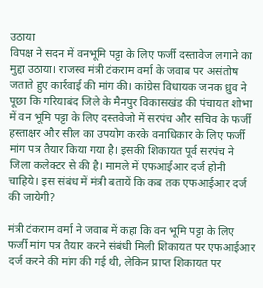उठाया
विपक्ष ने सदन में वनभूमि पट्टा के लिए फर्जी दस्तावेज लगाने का मुद्दा उठाया। राजस्व मंत्री टंकराम वर्मा के जवाब पर असंतोष जताते हुए कार्रवाई की मांग की। कांग्रेस विधायक जनक ध्रुव ने पूछा कि गरियाबंद जिले के मैनपुर विकासखंड की पंचायत शोभा में वन भूमि पट्टा के लिए दस्तवेजो में सरपंच और सचिव के फर्जी हस्ताक्षर और सील का उपयोग करके वनाधिकार के लिए फर्जी मांग पत्र तैयार किया गया है। इसकी शिकायत पूर्व सरपंच ने जिला कलेक्टर से की है। मामले में एफआईआर दर्ज होनी चाहिये। इस संबंध में मंत्री बतायें कि कब तक एफआईआर दर्ज की जायेगी?

मंत्री टंकराम वर्मा ने जवाब में कहा कि वन भूमि पट्टा के लिए फर्जी मांग पत्र तैयार करने संबंधी मिली शिकायत पर एफआईआर दर्ज करने की मांग की गई थी, लेकिन प्राप्त शिकायत पर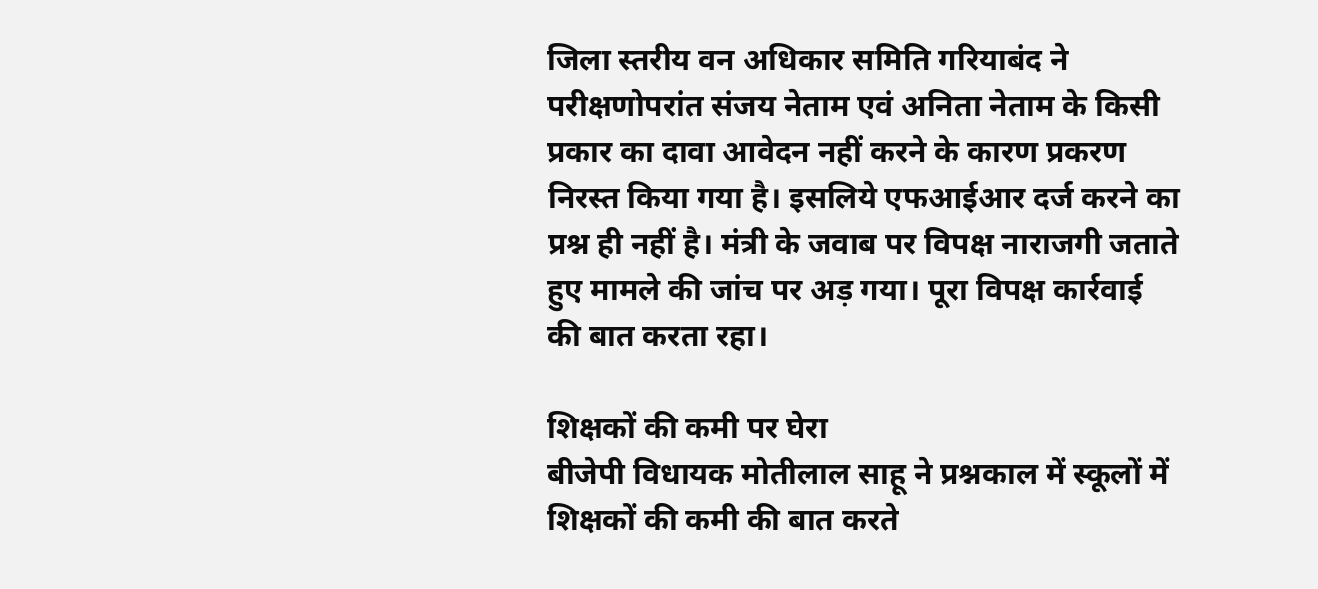जिला स्तरीय वन अधिकार समिति गरियाबंद ने परीक्षणोपरांत संजय नेताम एवं अनिता नेताम के किसी प्रकार का दावा आवेदन नहीं करने के कारण प्रकरण निरस्त किया गया है। इसलिये एफआईआर दर्ज करने का प्रश्न ही नहीं है। मंत्री के जवाब पर विपक्ष नाराजगी जताते हुए मामले की जांच पर अड़ गया। पूरा विपक्ष कार्रवाई की बात करता रहा।

शिक्षकों की कमी पर घेरा
बीजेपी विधायक मोतीलाल साहू ने प्रश्नकाल में स्कूलों में शिक्षकों की कमी की बात करते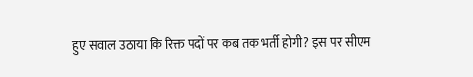हुए सवाल उठाया कि रिक्त पदों पर कब तक भर्ती होगी? इस पर सीएम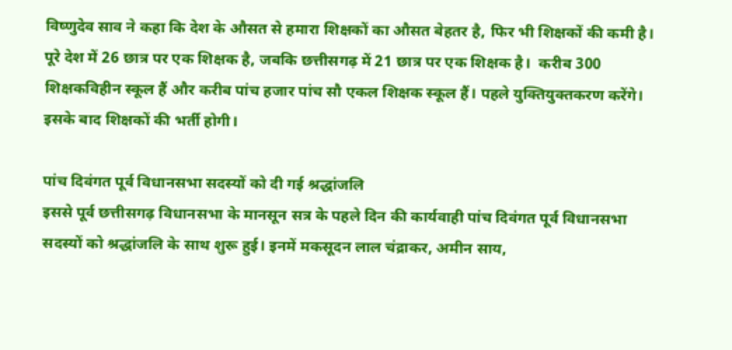विष्णुदेव साव ने कहा कि देश के औसत से हमारा शिक्षकों का औसत बेहतर है, फिर भी शिक्षकों की कमी है। पूरे देश में 26 छात्र पर एक शिक्षक है, जबकि छत्तीसगढ़ में 21 छात्र पर एक शिक्षक है।  करीब 300 शिक्षकविहीन स्कूल हैं और करीब पांच हजार पांच सौ एकल शिक्षक स्कूल हैं। पहले युक्तियुक्तकरण करेंगे। इसके बाद शिक्षकों की भर्ती होगी।

पांच दिवंगत पूर्व विधानसभा सदस्यों को दी गई श्रद्धांजलि
इससे पूर्व छत्तीसगढ़ विधानसभा के मानसून सत्र के पहले दिन की कार्यवाही पांच दिवंगत पूर्व विधानसभा सदस्यों को श्रद्धांजलि के साथ शुरू हुई। इनमें मकसूदन लाल चंद्राकर, अमीन साय,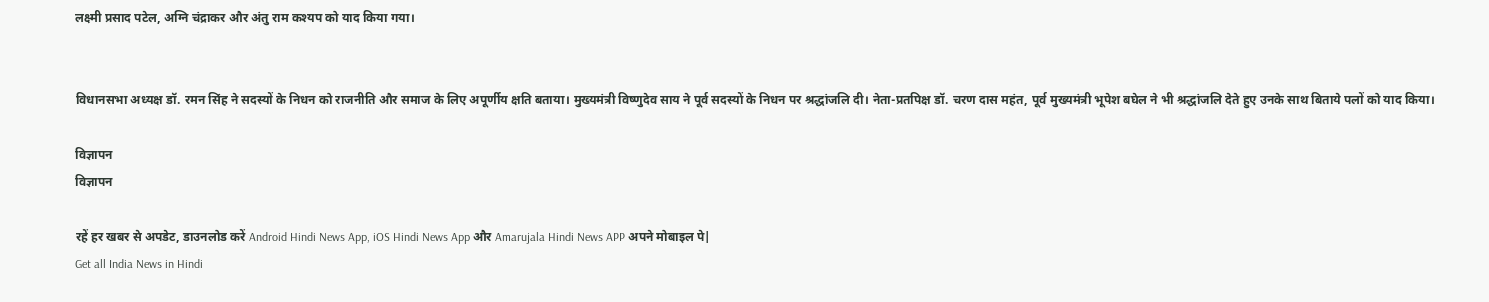लक्ष्मी प्रसाद पटेल, अग्नि चंद्राकर और अंतु राम कश्यप को याद किया गया।


विधानसभा अध्यक्ष डॉ. रमन सिंह ने सदस्यों के निधन को राजनीति और समाज के लिए अपूर्णीय क्षति बताया। मुख्यमंत्री विष्णुदेव साय ने पूर्व सदस्यों के निधन पर श्रद्धांजलि दी। नेता-प्रतपिक्ष डॉ. चरण दास महंत, पूर्व मुख्यमंत्री भूपेश बघेल ने भी श्रद्धांजलि देते हुए उनके साथ बिताये पलों को याद किया।

विज्ञापन
विज्ञापन

रहें हर खबर से अपडेट, डाउनलोड करें Android Hindi News App, iOS Hindi News App और Amarujala Hindi News APP अपने मोबाइल पे|
Get all India News in Hindi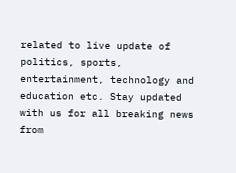related to live update of politics, sports, entertainment, technology and education etc. Stay updated with us for all breaking news from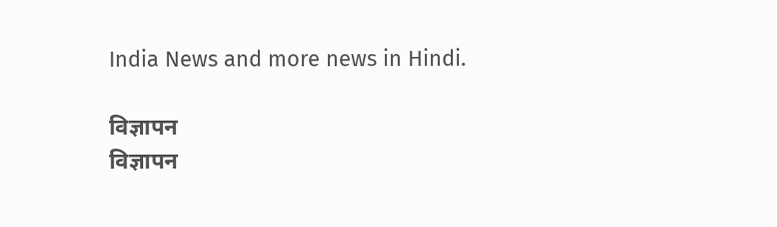India News and more news in Hindi.

विज्ञापन
विज्ञापन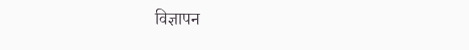विज्ञापन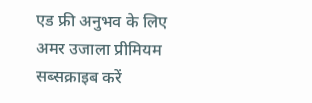एड फ्री अनुभव के लिए अमर उजाला प्रीमियम सब्सक्राइब करें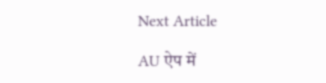Next Article

AU ऐप में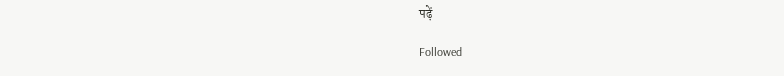पढ़ें

Followed